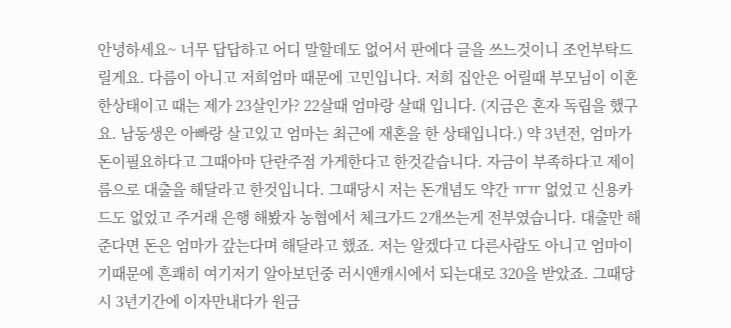안녕하세요~ 너무 답답하고 어디 말할데도 없어서 판에다 글을 쓰느것이니 조언부탁드릴게요. 다름이 아니고 저희엄마 때문에 고민입니다. 저희 집안은 어릴때 부모님이 이혼한상태이고 때는 제가 23살인가? 22살때 엄마랑 살때 입니다. (지금은 혼자 독립을 했구요. 남동생은 아빠랑 살고있고 엄마는 최근에 재혼을 한 상태입니다.) 약 3년전, 엄마가 돈이필요하다고 그때아마 단란주점 가게한다고 한것같습니다. 자금이 부족하다고 제이름으로 대출을 해달라고 한것입니다. 그때당시 저는 돈개념도 약간 ㅠㅠ 없었고 신용카드도 없었고 주거래 은행 해봤자 농협에서 체크가드 2개쓰는게 전부였습니다. 대출만 해준다면 돈은 엄마가 갚는다며 해달라고 했죠. 저는 알겠다고 다른사람도 아니고 엄마이기때문에 흔쾌히 여기저기 알아보던중 러시앤캐시에서 되는대로 320을 받았죠. 그때당시 3년기간에 이자만내다가 원금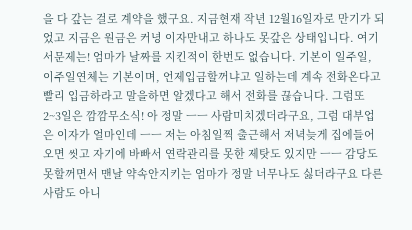을 다 갚는 걸로 계약을 했구요. 지금현재 작년 12월16일자로 만기가 되었고 지금은 원금은 커녕 이자만내고 하나도 못갚은 상태입니다. 여기서문제는! 엄마가 날짜를 지킨적이 한번도 없습니다. 기본이 일주일, 이주일연체는 기본이며, 언제입금할꺼냐고 일하는데 계속 전화온다고 빨리 입금하라고 말을하면 알겠다고 해서 전화를 끊습니다. 그럼또 2~3일은 깜깜무소식! 아 정말 ㅡㅡ 사람미치겠더라구요, 그럼 대부업은 이자가 얼마인데 ㅡㅡ 저는 아침일찍 출근해서 저녁늦게 집에들어오면 씻고 자기에 바빠서 연락관리를 못한 제탓도 있지만 ㅡㅡ 감당도 못할꺼면서 맨날 약속안지키는 엄마가 정말 너무나도 싫더라구요 다른사람도 아니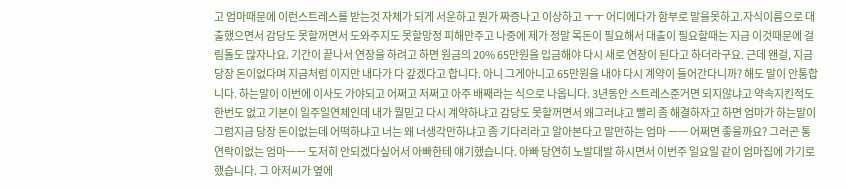고 엄마때문에 이런스트레스를 받는것 자체가 되게 서운하고 뭔가 짜증나고 이상하고 ㅜㅜ 어디에다가 함부로 말을못하고.자식이름으로 대출했으면서 감당도 못할꺼면서 도와주지도 못할망정 피해만주고 나중에 제가 정말 목돈이 필요해서 대출이 필요할때는 지금 이것때문에 걸림돌도 많자나요. 기간이 끝나서 연장을 하려고 하면 원금의 20% 65만원을 입금해야 다시 새로 연장이 된다고 하더라구요. 근데 왠걸, 지금당장 돈이없다며 지금처럼 이지만 내다가 다 갚겠다고 합니다. 아니 그게아니고 65만원을 내야 다시 계약이 들어간다니까? 해도 말이 안통합니다. 하는말이 이번에 이사도 가야되고 어쩌고 저쩌고 아주 배째라는 식으로 나옵니다. 3년동안 스트레스준거면 되지않냐고 약속지킨적도 한번도 없고 기본이 일주일연체인데 내가 뭘믿고 다시 계약하냐고 감당도 못할꺼면서 왜그러냐고 빨리 좀 해결하자고 하면 엄마가 하는말이 그럼지금 당장 돈이없는데 어떡하냐고 너는 왜 너생각만하냐고 좀 기다리라고 알아본다고 말만하는 엄마 ㅡㅡ 어쩌면 좋을까요? 그러곤 통 연락이없는 엄마ㅡㅡ 도저히 안되겠다싶어서 아빠한테 얘기했습니다. 아빠 당연히 노발대발 하시면서 이번주 일요일 같이 엄마집에 가기로했습니다. 그 아저씨가 옆에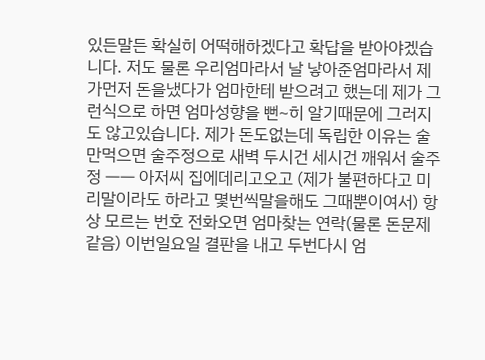있든말든 확실히 어떡해하겠다고 확답을 받아야겠습니다. 저도 물론 우리엄마라서 날 낳아준엄마라서 제가먼저 돈을냈다가 엄마한테 받으려고 했는데 제가 그런식으로 하면 엄마성향을 뻔~히 알기때문에 그러지도 않고있습니다. 제가 돈도없는데 독립한 이유는 술만먹으면 술주정으로 새벽 두시건 세시건 깨워서 술주정 ㅡㅡ 아저씨 집에데리고오고 (제가 불편하다고 미리말이라도 하라고 몇번씩말을해도 그때뿐이여서) 항상 모르는 번호 전화오면 엄마찾는 연락(물론 돈문제 같음) 이번일요일 결판을 내고 두번다시 엄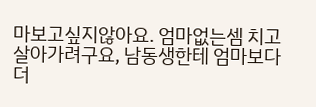마보고싶지않아요. 엄마없는셈 치고 살아가려구요, 남동생한테 엄마보다 더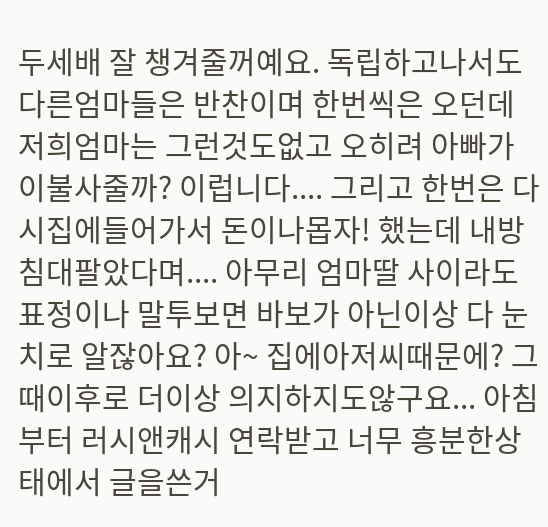두세배 잘 챙겨줄꺼예요. 독립하고나서도 다른엄마들은 반찬이며 한번씩은 오던데 저희엄마는 그런것도없고 오히려 아빠가 이불사줄까? 이럽니다.... 그리고 한번은 다시집에들어가서 돈이나몹자! 했는데 내방 침대팔았다며.... 아무리 엄마딸 사이라도 표정이나 말투보면 바보가 아닌이상 다 눈치로 알잖아요? 아~ 집에아저씨때문에? 그때이후로 더이상 의지하지도않구요... 아침부터 러시앤캐시 연락받고 너무 흥분한상태에서 글을쓴거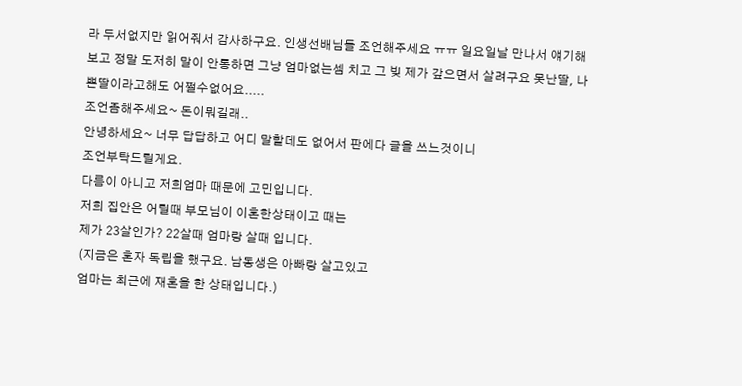라 두서없지만 읽어줘서 감사하구요. 인생선배님들 조언해주세요 ㅠㅠ 일요일날 만나서 얘기해보고 정말 도저히 말이 안통하면 그냥 엄마없는셈 치고 그 빚 제가 갚으면서 살려구요 못난딸, 나쁜딸이라고해도 어쩔수없어요.....
조언좀해주세요~ 돈이뭐길래..
안녕하세요~ 너무 답답하고 어디 말할데도 없어서 판에다 글을 쓰느것이니
조언부탁드릴게요.
다름이 아니고 저희엄마 때문에 고민입니다.
저희 집안은 어릴때 부모님이 이혼한상태이고 때는
제가 23살인가? 22살때 엄마랑 살때 입니다.
(지금은 혼자 독립을 했구요. 남동생은 아빠랑 살고있고
엄마는 최근에 재혼을 한 상태입니다.)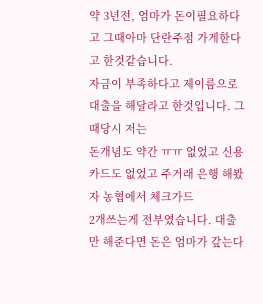약 3년전, 엄마가 돈이필요하다고 그때아마 단란주점 가게한다고 한것같습니다.
자금이 부족하다고 제이름으로 대출을 해달라고 한것입니다. 그때당시 저는
돈개념도 약간 ㅠㅠ 없었고 신용카드도 없었고 주거래 은행 해봤자 농협에서 체크가드
2개쓰는게 전부였습니다. 대출만 해준다면 돈은 엄마가 갚는다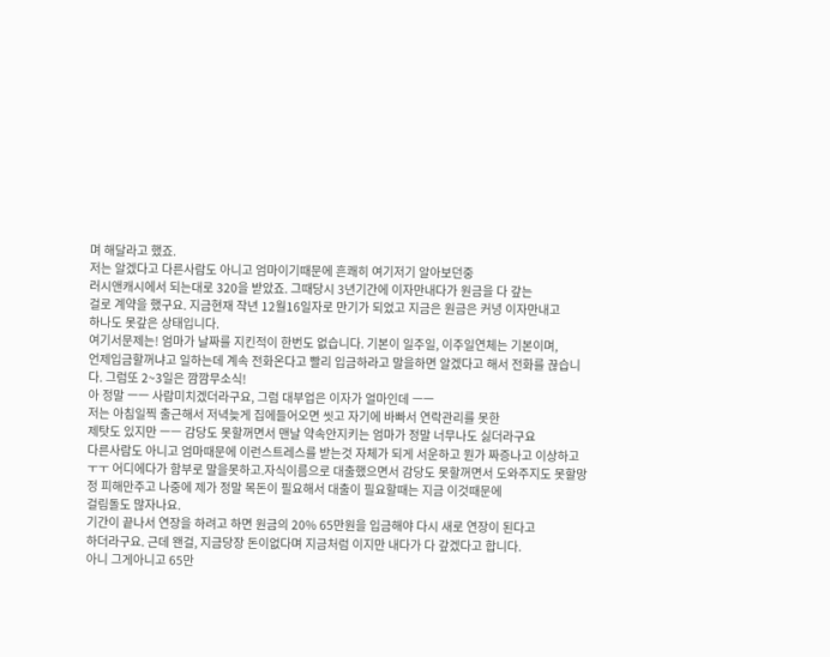며 해달라고 했죠.
저는 알겠다고 다른사람도 아니고 엄마이기때문에 흔쾌히 여기저기 알아보던중
러시앤캐시에서 되는대로 320을 받았죠. 그때당시 3년기간에 이자만내다가 원금을 다 갚는
걸로 계약을 했구요. 지금현재 작년 12월16일자로 만기가 되었고 지금은 원금은 커녕 이자만내고
하나도 못갚은 상태입니다.
여기서문제는! 엄마가 날짜를 지킨적이 한번도 없습니다. 기본이 일주일, 이주일연체는 기본이며,
언제입금할꺼냐고 일하는데 계속 전화온다고 빨리 입금하라고 말을하면 알겠다고 해서 전화를 끊습니다. 그럼또 2~3일은 깜깜무소식!
아 정말 ㅡㅡ 사람미치겠더라구요, 그럼 대부업은 이자가 얼마인데 ㅡㅡ
저는 아침일찍 출근해서 저녁늦게 집에들어오면 씻고 자기에 바빠서 연락관리를 못한
제탓도 있지만 ㅡㅡ 감당도 못할꺼면서 맨날 약속안지키는 엄마가 정말 너무나도 싫더라구요
다른사람도 아니고 엄마때문에 이런스트레스를 받는것 자체가 되게 서운하고 뭔가 짜증나고 이상하고 ㅜㅜ 어디에다가 함부로 말을못하고.자식이름으로 대출했으면서 감당도 못할꺼면서 도와주지도 못할망정 피해만주고 나중에 제가 정말 목돈이 필요해서 대출이 필요할때는 지금 이것때문에
걸림돌도 많자나요.
기간이 끝나서 연장을 하려고 하면 원금의 20% 65만원을 입금해야 다시 새로 연장이 된다고
하더라구요. 근데 왠걸, 지금당장 돈이없다며 지금처럼 이지만 내다가 다 갚겠다고 합니다.
아니 그게아니고 65만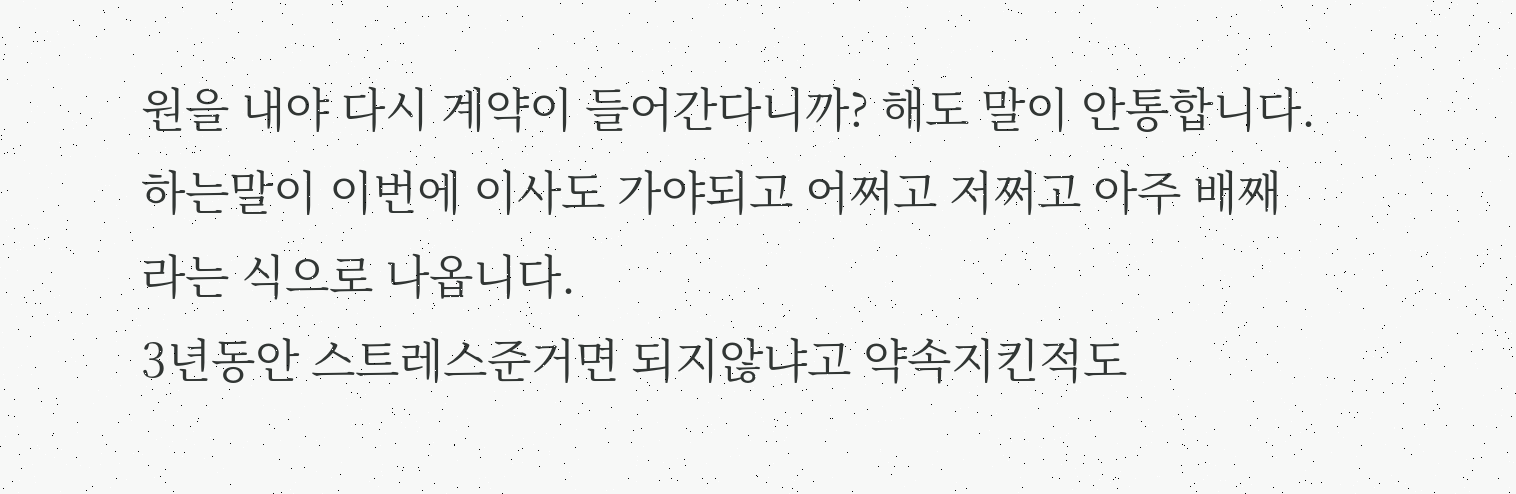원을 내야 다시 계약이 들어간다니까? 해도 말이 안통합니다.
하는말이 이번에 이사도 가야되고 어쩌고 저쩌고 아주 배째라는 식으로 나옵니다.
3년동안 스트레스준거면 되지않냐고 약속지킨적도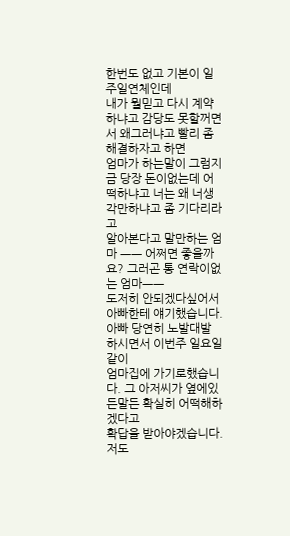한번도 없고 기본이 일주일연체인데
내가 뭘믿고 다시 계약하냐고 감당도 못할꺼면서 왜그러냐고 빨리 좀 해결하자고 하면
엄마가 하는말이 그럼지금 당장 돈이없는데 어떡하냐고 너는 왜 너생각만하냐고 좀 기다리라고
알아본다고 말만하는 엄마 ㅡㅡ 어쩌면 좋을까요? 그러곤 통 연락이없는 엄마ㅡㅡ
도저히 안되겠다싶어서 아빠한테 얘기했습니다.
아빠 당연히 노발대발 하시면서 이번주 일요일 같이
엄마집에 가기로했습니다. 그 아저씨가 옆에있든말든 확실히 어떡해하겠다고
확답을 받아야겠습니다.
저도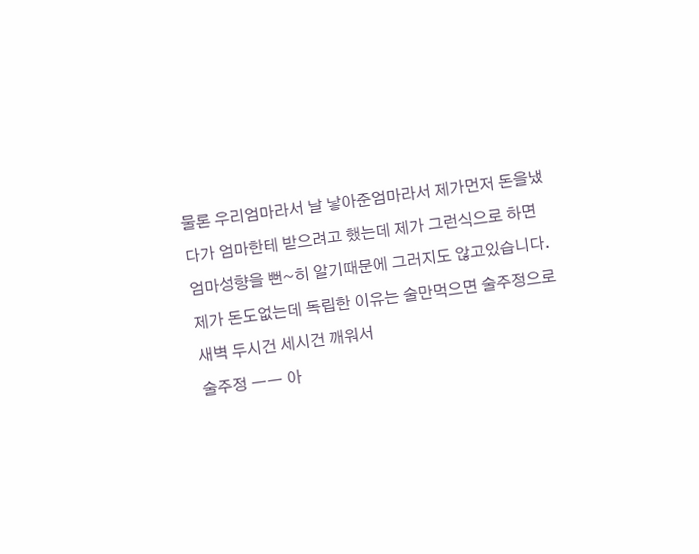물론 우리엄마라서 날 낳아준엄마라서 제가먼저 돈을냈다가 엄마한테 받으려고 했는데 제가 그런식으로 하면
엄마성향을 뻔~히 알기때문에 그러지도 않고있습니다.
제가 돈도없는데 독립한 이유는 술만먹으면 술주정으로 새벽 두시건 세시건 깨워서
술주정 ㅡㅡ 아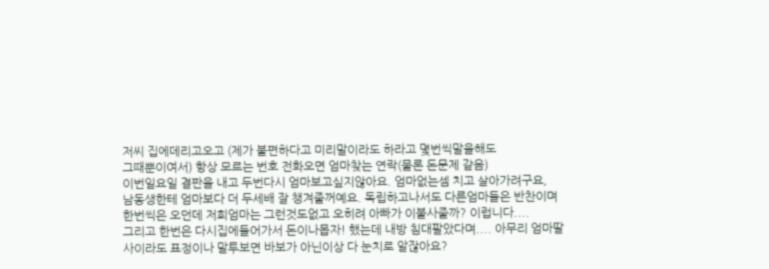저씨 집에데리고오고 (제가 불편하다고 미리말이라도 하라고 몇번씩말을해도
그때뿐이여서) 항상 모르는 번호 전화오면 엄마찾는 연락(물론 돈문제 같음)
이번일요일 결판을 내고 두번다시 엄마보고싶지않아요. 엄마없는셈 치고 살아가려구요,
남동생한테 엄마보다 더 두세배 잘 챙겨줄꺼예요. 독립하고나서도 다른엄마들은 반찬이며
한번씩은 오던데 저희엄마는 그런것도없고 오히려 아빠가 이불사줄까? 이럽니다....
그리고 한번은 다시집에들어가서 돈이나몹자! 했는데 내방 침대팔았다며.... 아무리 엄마딸
사이라도 표정이나 말투보면 바보가 아닌이상 다 눈치로 알잖아요?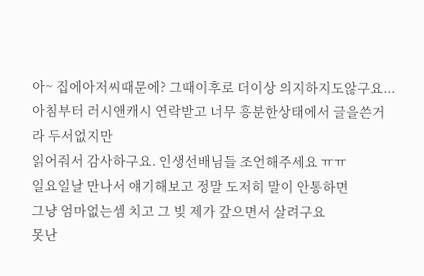아~ 집에아저씨때문에? 그때이후로 더이상 의지하지도않구요...
아침부터 러시앤캐시 연락받고 너무 흥분한상태에서 글을쓴거라 두서없지만
읽어줘서 감사하구요. 인생선배님들 조언해주세요 ㅠㅠ
일요일날 만나서 얘기해보고 정말 도저히 말이 안통하면
그냥 엄마없는셈 치고 그 빚 제가 갚으면서 살려구요
못난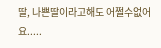딸, 나쁜딸이라고해도 어쩔수없어요.....